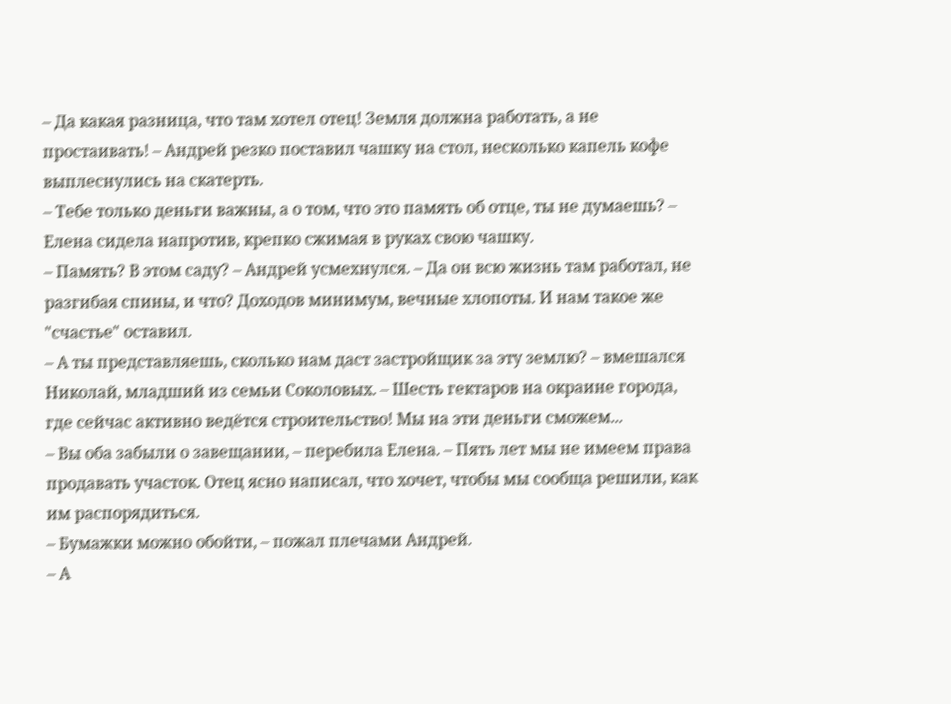– Да какая разница, что там хотел отец! Земля должна работать, а не простаивать! – Андрей резко поставил чашку на стол, несколько капель кофе выплеснулись на скатерть.
– Тебе только деньги важны, а о том, что это память об отце, ты не думаешь? – Елена сидела напротив, крепко сжимая в руках свою чашку.
– Память? В этом саду? – Андрей усмехнулся. – Да он всю жизнь там работал, не разгибая спины, и что? Доходов минимум, вечные хлопоты. И нам такое же "счастье" оставил.
– А ты представляешь, сколько нам даст застройщик за эту землю? – вмешался Николай, младший из семьи Соколовых. – Шесть гектаров на окраине города, где сейчас активно ведётся строительство! Мы на эти деньги сможем...
– Вы оба забыли о завещании, – перебила Елена. – Пять лет мы не имеем права продавать участок. Отец ясно написал, что хочет, чтобы мы сообща решили, как им распорядиться.
– Бумажки можно обойти, – пожал плечами Андрей.
– А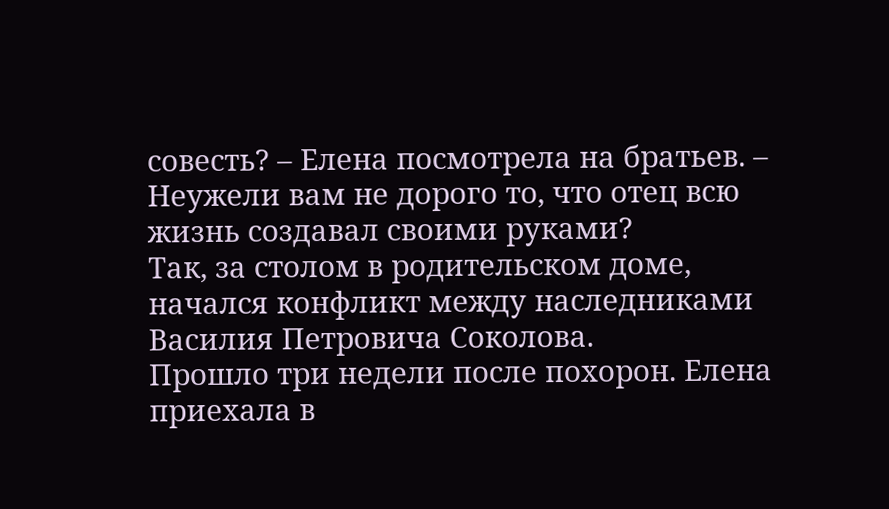совесть? – Елена посмотрела на братьев. – Неужели вам не дорого то, что отец всю жизнь создавал своими руками?
Так, за столом в родительском доме, начался конфликт между наследниками Василия Петровича Соколова.
Прошло три недели после похорон. Елена приехала в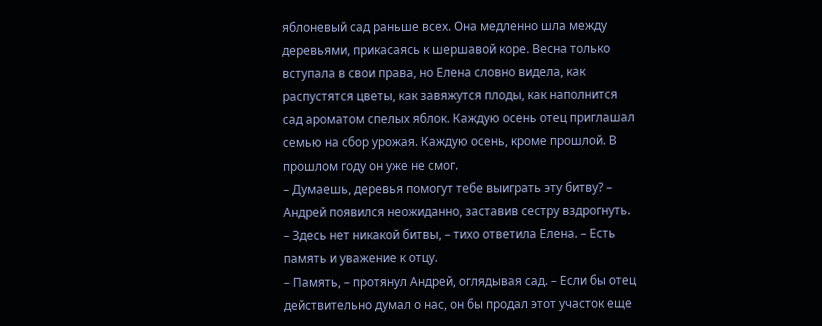яблоневый сад раньше всех. Она медленно шла между деревьями, прикасаясь к шершавой коре. Весна только вступала в свои права, но Елена словно видела, как распустятся цветы, как завяжутся плоды, как наполнится сад ароматом спелых яблок. Каждую осень отец приглашал семью на сбор урожая. Каждую осень, кроме прошлой. В прошлом году он уже не смог.
– Думаешь, деревья помогут тебе выиграть эту битву? – Андрей появился неожиданно, заставив сестру вздрогнуть.
– Здесь нет никакой битвы, – тихо ответила Елена. – Есть память и уважение к отцу.
– Память, – протянул Андрей, оглядывая сад. – Если бы отец действительно думал о нас, он бы продал этот участок еще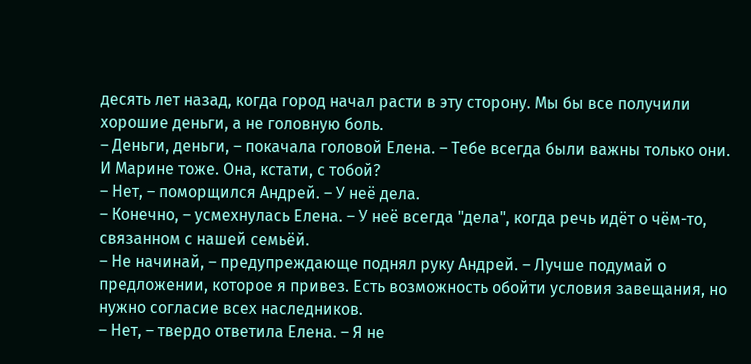десять лет назад, когда город начал расти в эту сторону. Мы бы все получили хорошие деньги, а не головную боль.
– Деньги, деньги, – покачала головой Елена. – Тебе всегда были важны только они. И Марине тоже. Она, кстати, с тобой?
– Нет, – поморщился Андрей. – У неё дела.
– Конечно, – усмехнулась Елена. – У неё всегда "дела", когда речь идёт о чём-то, связанном с нашей семьёй.
– Не начинай, – предупреждающе поднял руку Андрей. – Лучше подумай о предложении, которое я привез. Есть возможность обойти условия завещания, но нужно согласие всех наследников.
– Нет, – твердо ответила Елена. – Я не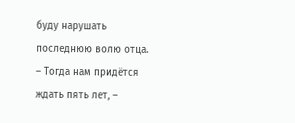буду нарушать последнюю волю отца.
– Тогда нам придётся ждать пять лет, –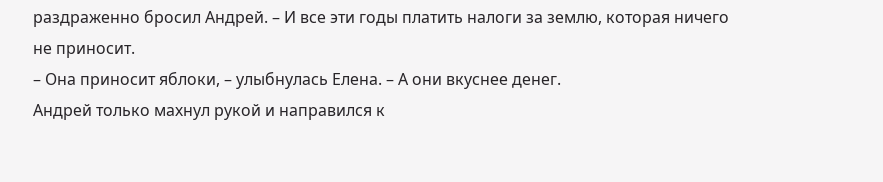раздраженно бросил Андрей. – И все эти годы платить налоги за землю, которая ничего не приносит.
– Она приносит яблоки, – улыбнулась Елена. – А они вкуснее денег.
Андрей только махнул рукой и направился к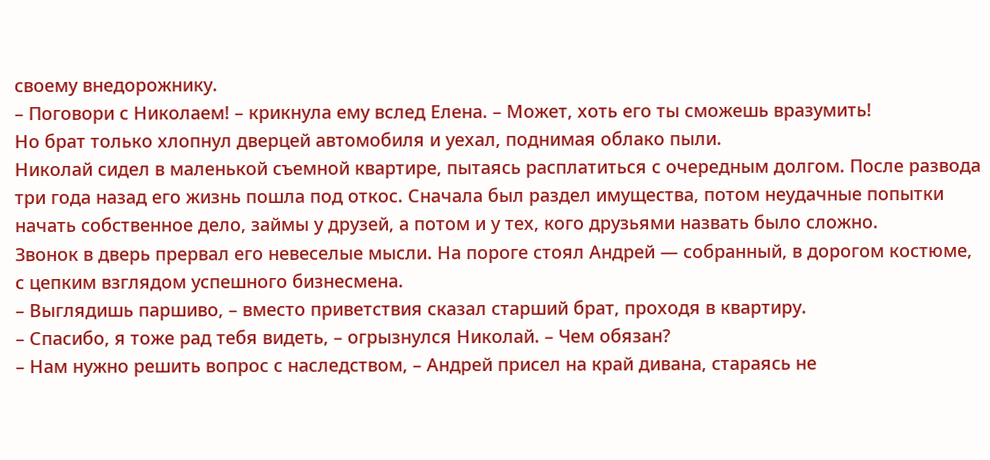своему внедорожнику.
– Поговори с Николаем! – крикнула ему вслед Елена. – Может, хоть его ты сможешь вразумить!
Но брат только хлопнул дверцей автомобиля и уехал, поднимая облако пыли.
Николай сидел в маленькой съемной квартире, пытаясь расплатиться с очередным долгом. После развода три года назад его жизнь пошла под откос. Сначала был раздел имущества, потом неудачные попытки начать собственное дело, займы у друзей, а потом и у тех, кого друзьями назвать было сложно.
Звонок в дверь прервал его невеселые мысли. На пороге стоял Андрей — собранный, в дорогом костюме, с цепким взглядом успешного бизнесмена.
– Выглядишь паршиво, – вместо приветствия сказал старший брат, проходя в квартиру.
– Спасибо, я тоже рад тебя видеть, – огрызнулся Николай. – Чем обязан?
– Нам нужно решить вопрос с наследством, – Андрей присел на край дивана, стараясь не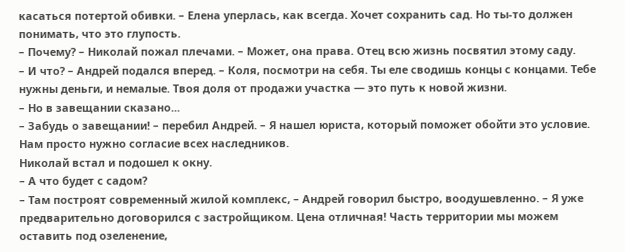касаться потертой обивки. – Елена уперлась, как всегда. Хочет сохранить сад. Но ты-то должен понимать, что это глупость.
– Почему? – Николай пожал плечами. – Может, она права. Отец всю жизнь посвятил этому саду.
– И что? – Андрей подался вперед. – Коля, посмотри на себя. Ты еле сводишь концы с концами. Тебе нужны деньги, и немалые. Твоя доля от продажи участка — это путь к новой жизни.
– Но в завещании сказано...
– Забудь о завещании! – перебил Андрей. – Я нашел юриста, который поможет обойти это условие. Нам просто нужно согласие всех наследников.
Николай встал и подошел к окну.
– А что будет с садом?
– Там построят современный жилой комплекс, – Андрей говорил быстро, воодушевленно. – Я уже предварительно договорился с застройщиком. Цена отличная! Часть территории мы можем оставить под озеленение,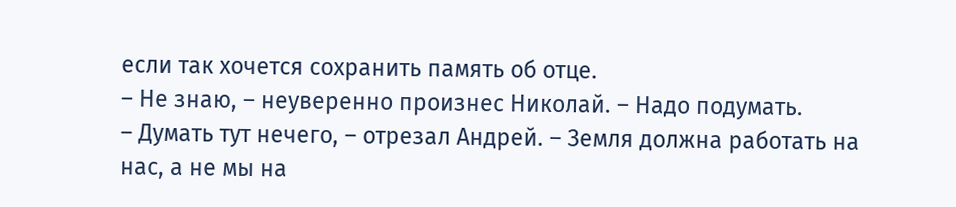если так хочется сохранить память об отце.
– Не знаю, – неуверенно произнес Николай. – Надо подумать.
– Думать тут нечего, – отрезал Андрей. – Земля должна работать на нас, а не мы на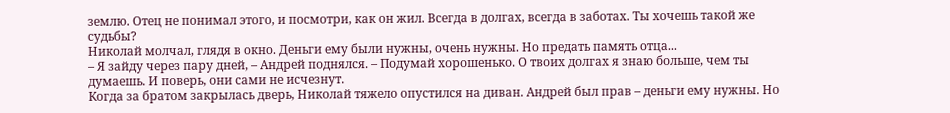землю. Отец не понимал этого, и посмотри, как он жил. Всегда в долгах, всегда в заботах. Ты хочешь такой же судьбы?
Николай молчал, глядя в окно. Деньги ему были нужны, очень нужны. Но предать память отца...
– Я зайду через пару дней, – Андрей поднялся. – Подумай хорошенько. О твоих долгах я знаю больше, чем ты думаешь. И поверь, они сами не исчезнут.
Когда за братом закрылась дверь, Николай тяжело опустился на диван. Андрей был прав – деньги ему нужны. Но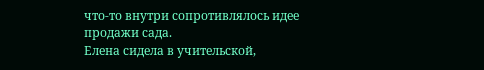что-то внутри сопротивлялось идее продажи сада.
Елена сидела в учительской,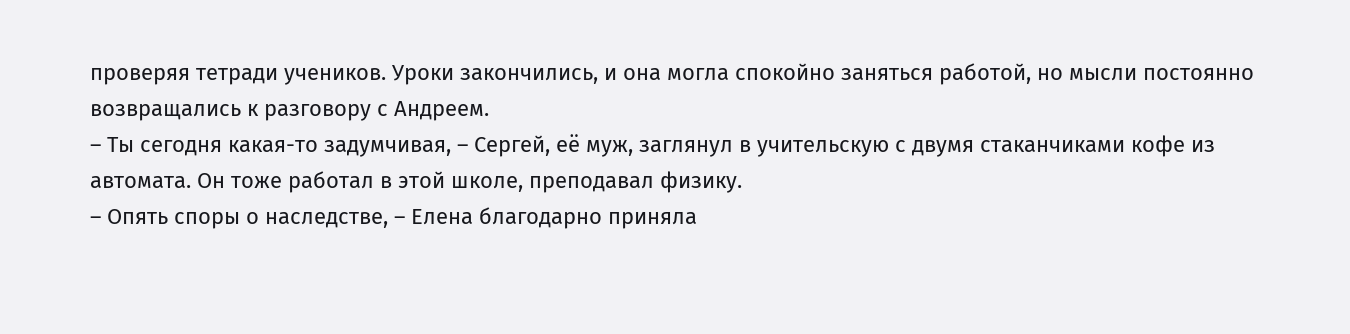проверяя тетради учеников. Уроки закончились, и она могла спокойно заняться работой, но мысли постоянно возвращались к разговору с Андреем.
– Ты сегодня какая-то задумчивая, – Сергей, её муж, заглянул в учительскую с двумя стаканчиками кофе из автомата. Он тоже работал в этой школе, преподавал физику.
– Опять споры о наследстве, – Елена благодарно приняла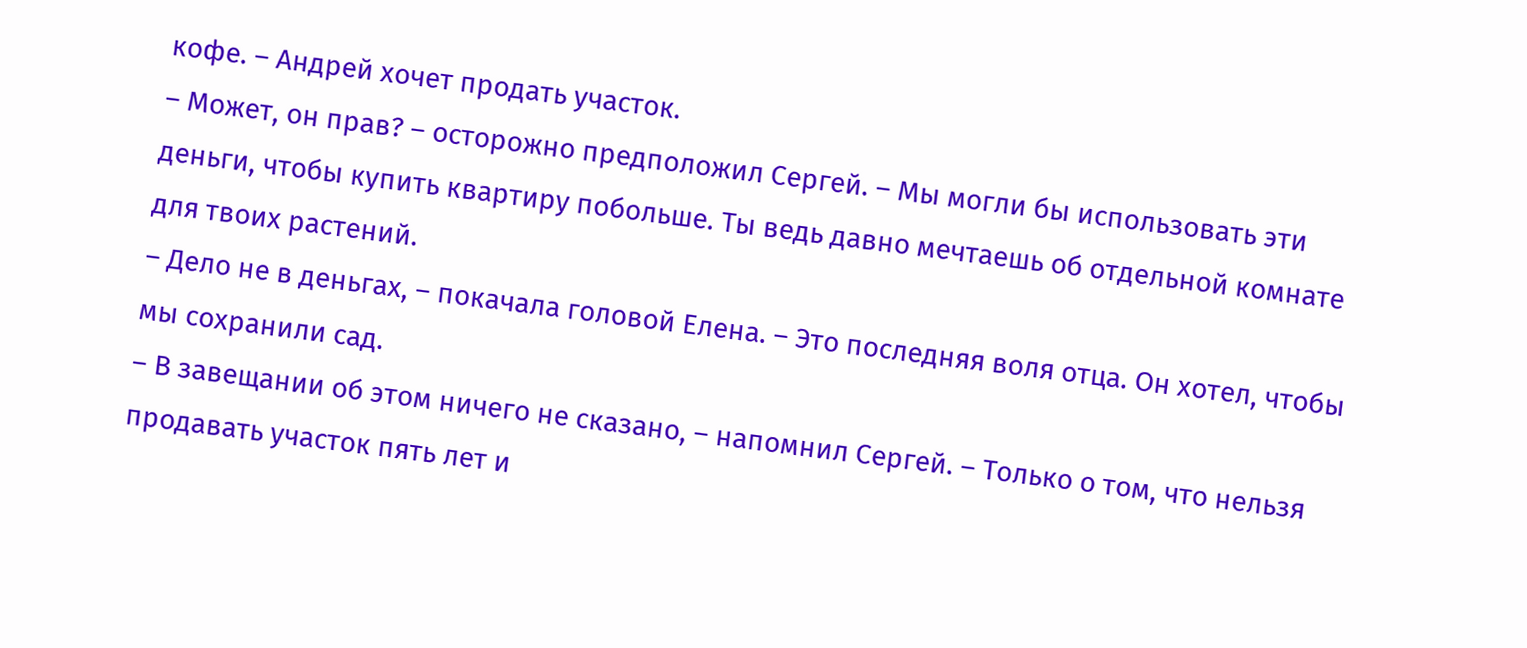кофе. – Андрей хочет продать участок.
– Может, он прав? – осторожно предположил Сергей. – Мы могли бы использовать эти деньги, чтобы купить квартиру побольше. Ты ведь давно мечтаешь об отдельной комнате для твоих растений.
– Дело не в деньгах, – покачала головой Елена. – Это последняя воля отца. Он хотел, чтобы мы сохранили сад.
– В завещании об этом ничего не сказано, – напомнил Сергей. – Только о том, что нельзя продавать участок пять лет и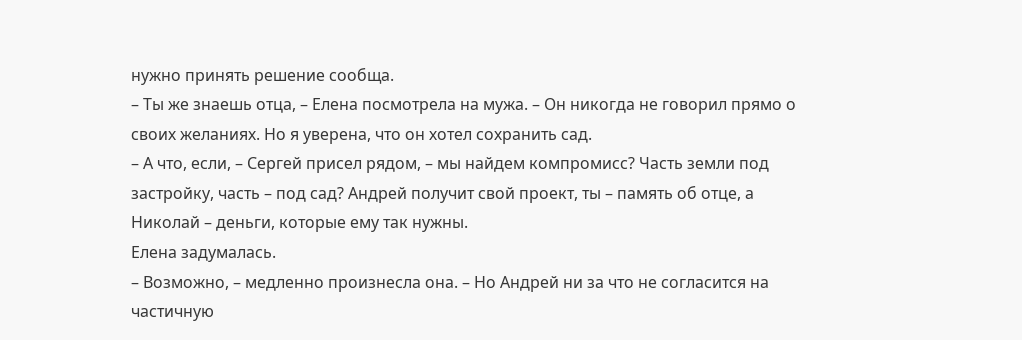нужно принять решение сообща.
– Ты же знаешь отца, – Елена посмотрела на мужа. – Он никогда не говорил прямо о своих желаниях. Но я уверена, что он хотел сохранить сад.
– А что, если, – Сергей присел рядом, – мы найдем компромисс? Часть земли под застройку, часть – под сад? Андрей получит свой проект, ты – память об отце, а Николай – деньги, которые ему так нужны.
Елена задумалась.
– Возможно, – медленно произнесла она. – Но Андрей ни за что не согласится на частичную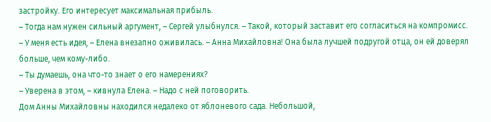застройку. Его интересует максимальная прибыль.
– Тогда нам нужен сильный аргумент, – Сергей улыбнулся. – Такой, который заставит его согласиться на компромисс.
– У меня есть идея, – Елена внезапно оживилась. – Анна Михайловна! Она была лучшей подругой отца, он ей доверял больше, чем кому-либо.
– Ты думаешь, она что-то знает о его намерениях?
– Уверена в этом, – кивнула Елена. – Надо с ней поговорить.
Дом Анны Михайловны находился недалеко от яблоневого сада. Небольшой,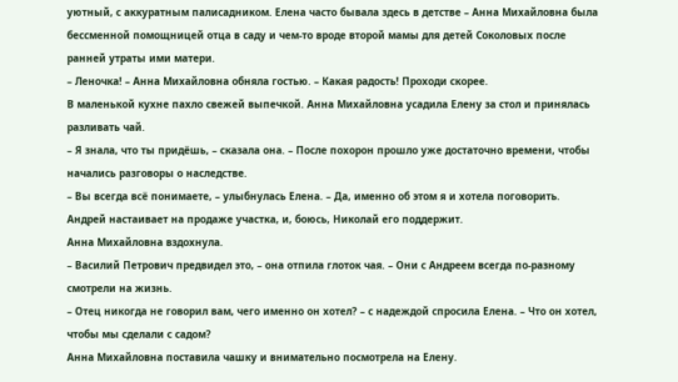уютный, с аккуратным палисадником. Елена часто бывала здесь в детстве – Анна Михайловна была бессменной помощницей отца в саду и чем-то вроде второй мамы для детей Соколовых после ранней утраты ими матери.
– Леночка! – Анна Михайловна обняла гостью. – Какая радость! Проходи скорее.
В маленькой кухне пахло свежей выпечкой. Анна Михайловна усадила Елену за стол и принялась разливать чай.
– Я знала, что ты придёшь, – сказала она. – После похорон прошло уже достаточно времени, чтобы начались разговоры о наследстве.
– Вы всегда всё понимаете, – улыбнулась Елена. – Да, именно об этом я и хотела поговорить. Андрей настаивает на продаже участка, и, боюсь, Николай его поддержит.
Анна Михайловна вздохнула.
– Василий Петрович предвидел это, – она отпила глоток чая. – Они с Андреем всегда по-разному смотрели на жизнь.
– Отец никогда не говорил вам, чего именно он хотел? – с надеждой спросила Елена. – Что он хотел, чтобы мы сделали с садом?
Анна Михайловна поставила чашку и внимательно посмотрела на Елену.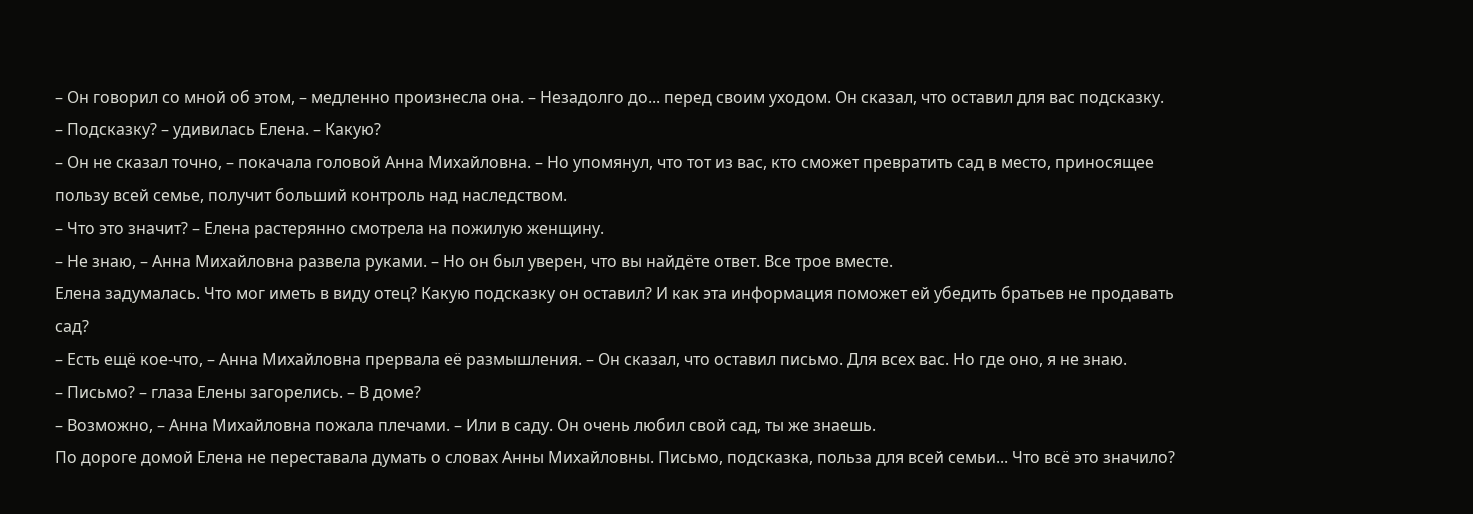– Он говорил со мной об этом, – медленно произнесла она. – Незадолго до... перед своим уходом. Он сказал, что оставил для вас подсказку.
– Подсказку? – удивилась Елена. – Какую?
– Он не сказал точно, – покачала головой Анна Михайловна. – Но упомянул, что тот из вас, кто сможет превратить сад в место, приносящее пользу всей семье, получит больший контроль над наследством.
– Что это значит? – Елена растерянно смотрела на пожилую женщину.
– Не знаю, – Анна Михайловна развела руками. – Но он был уверен, что вы найдёте ответ. Все трое вместе.
Елена задумалась. Что мог иметь в виду отец? Какую подсказку он оставил? И как эта информация поможет ей убедить братьев не продавать сад?
– Есть ещё кое-что, – Анна Михайловна прервала её размышления. – Он сказал, что оставил письмо. Для всех вас. Но где оно, я не знаю.
– Письмо? – глаза Елены загорелись. – В доме?
– Возможно, – Анна Михайловна пожала плечами. – Или в саду. Он очень любил свой сад, ты же знаешь.
По дороге домой Елена не переставала думать о словах Анны Михайловны. Письмо, подсказка, польза для всей семьи... Что всё это значило?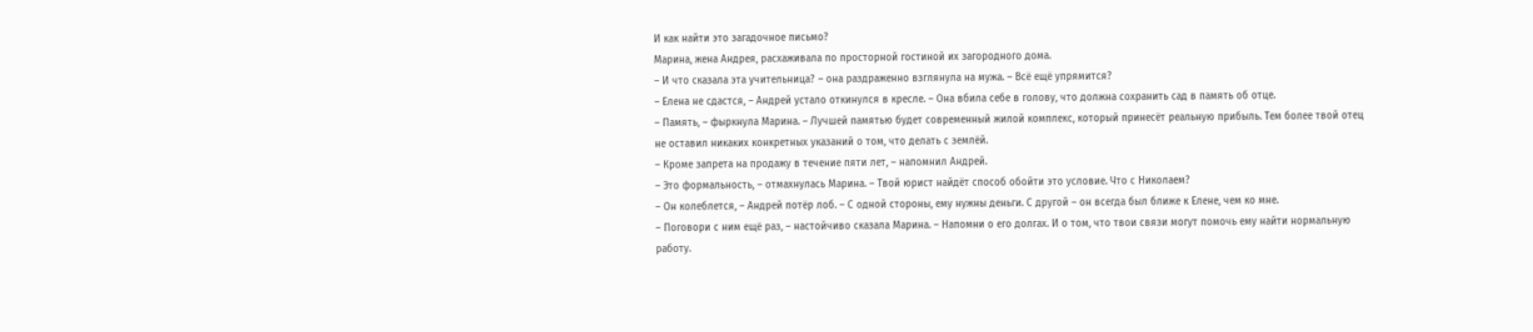И как найти это загадочное письмо?
Марина, жена Андрея, расхаживала по просторной гостиной их загородного дома.
– И что сказала эта учительница? – она раздраженно взглянула на мужа. – Всё ещё упрямится?
– Елена не сдастся, – Андрей устало откинулся в кресле. – Она вбила себе в голову, что должна сохранить сад в память об отце.
– Память, – фыркнула Марина. – Лучшей памятью будет современный жилой комплекс, который принесёт реальную прибыль. Тем более твой отец не оставил никаких конкретных указаний о том, что делать с землёй.
– Кроме запрета на продажу в течение пяти лет, – напомнил Андрей.
– Это формальность, – отмахнулась Марина. – Твой юрист найдёт способ обойти это условие. Что с Николаем?
– Он колеблется, – Андрей потёр лоб. – С одной стороны, ему нужны деньги. С другой – он всегда был ближе к Елене, чем ко мне.
– Поговори с ним ещё раз, – настойчиво сказала Марина. – Напомни о его долгах. И о том, что твои связи могут помочь ему найти нормальную работу.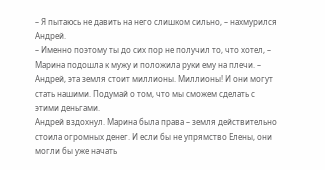– Я пытаюсь не давить на него слишком сильно, – нахмурился Андрей.
– Именно поэтому ты до сих пор не получил то, что хотел, – Марина подошла к мужу и положила руки ему на плечи. – Андрей, эта земля стоит миллионы. Миллионы! И они могут стать нашими. Подумай о том, что мы сможем сделать с этими деньгами.
Андрей вздохнул. Марина была права – земля действительно стоила огромных денег. И если бы не упрямство Елены, они могли бы уже начать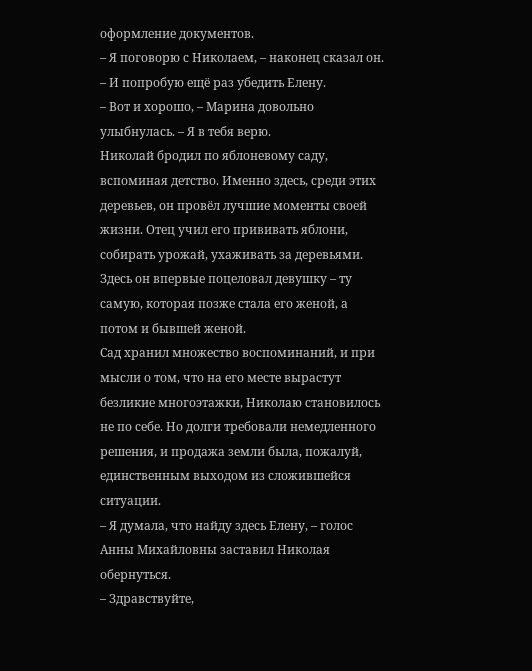оформление документов.
– Я поговорю с Николаем, – наконец сказал он. – И попробую ещё раз убедить Елену.
– Вот и хорошо, – Марина довольно улыбнулась. – Я в тебя верю.
Николай бродил по яблоневому саду, вспоминая детство. Именно здесь, среди этих деревьев, он провёл лучшие моменты своей жизни. Отец учил его прививать яблони, собирать урожай, ухаживать за деревьями. Здесь он впервые поцеловал девушку – ту самую, которая позже стала его женой, а потом и бывшей женой.
Сад хранил множество воспоминаний, и при мысли о том, что на его месте вырастут безликие многоэтажки, Николаю становилось не по себе. Но долги требовали немедленного решения, и продажа земли была, пожалуй, единственным выходом из сложившейся ситуации.
– Я думала, что найду здесь Елену, – голос Анны Михайловны заставил Николая обернуться.
– Здравствуйте,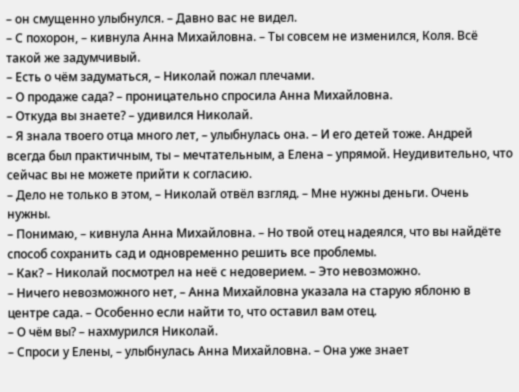– он смущенно улыбнулся. – Давно вас не видел.
– С похорон, – кивнула Анна Михайловна. – Ты совсем не изменился, Коля. Всё такой же задумчивый.
– Есть о чём задуматься, – Николай пожал плечами.
– О продаже сада? – проницательно спросила Анна Михайловна.
– Откуда вы знаете? – удивился Николай.
– Я знала твоего отца много лет, – улыбнулась она. – И его детей тоже. Андрей всегда был практичным, ты – мечтательным, а Елена – упрямой. Неудивительно, что сейчас вы не можете прийти к согласию.
– Дело не только в этом, – Николай отвёл взгляд. – Мне нужны деньги. Очень нужны.
– Понимаю, – кивнула Анна Михайловна. – Но твой отец надеялся, что вы найдёте способ сохранить сад и одновременно решить все проблемы.
– Как? – Николай посмотрел на неё с недоверием. – Это невозможно.
– Ничего невозможного нет, – Анна Михайловна указала на старую яблоню в центре сада. – Особенно если найти то, что оставил вам отец.
– О чём вы? – нахмурился Николай.
– Спроси у Елены, – улыбнулась Анна Михайловна. – Она уже знает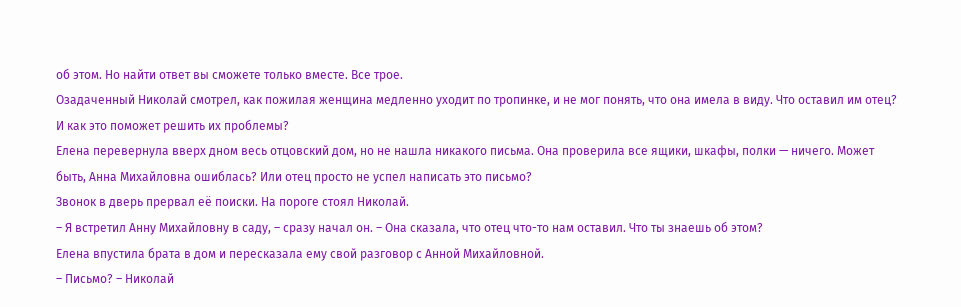об этом. Но найти ответ вы сможете только вместе. Все трое.
Озадаченный Николай смотрел, как пожилая женщина медленно уходит по тропинке, и не мог понять, что она имела в виду. Что оставил им отец? И как это поможет решить их проблемы?
Елена перевернула вверх дном весь отцовский дом, но не нашла никакого письма. Она проверила все ящики, шкафы, полки — ничего. Может быть, Анна Михайловна ошиблась? Или отец просто не успел написать это письмо?
Звонок в дверь прервал её поиски. На пороге стоял Николай.
– Я встретил Анну Михайловну в саду, – сразу начал он. – Она сказала, что отец что-то нам оставил. Что ты знаешь об этом?
Елена впустила брата в дом и пересказала ему свой разговор с Анной Михайловной.
– Письмо? – Николай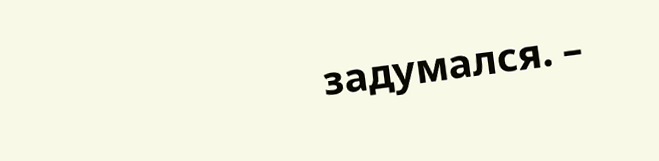задумался. –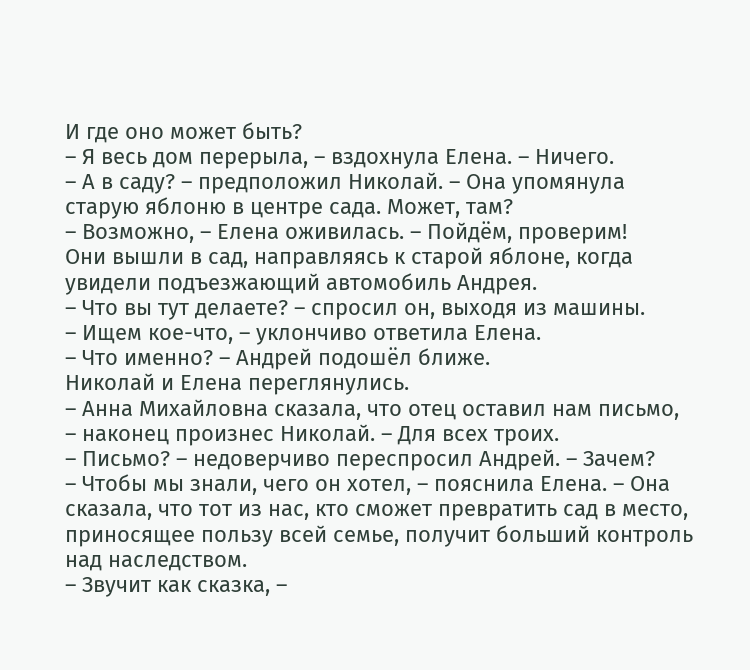И где оно может быть?
– Я весь дом перерыла, – вздохнула Елена. – Ничего.
– А в саду? – предположил Николай. – Она упомянула старую яблоню в центре сада. Может, там?
– Возможно, – Елена оживилась. – Пойдём, проверим!
Они вышли в сад, направляясь к старой яблоне, когда увидели подъезжающий автомобиль Андрея.
– Что вы тут делаете? – спросил он, выходя из машины.
– Ищем кое-что, – уклончиво ответила Елена.
– Что именно? – Андрей подошёл ближе.
Николай и Елена переглянулись.
– Анна Михайловна сказала, что отец оставил нам письмо, – наконец произнес Николай. – Для всех троих.
– Письмо? – недоверчиво переспросил Андрей. – Зачем?
– Чтобы мы знали, чего он хотел, – пояснила Елена. – Она сказала, что тот из нас, кто сможет превратить сад в место, приносящее пользу всей семье, получит больший контроль над наследством.
– Звучит как сказка, –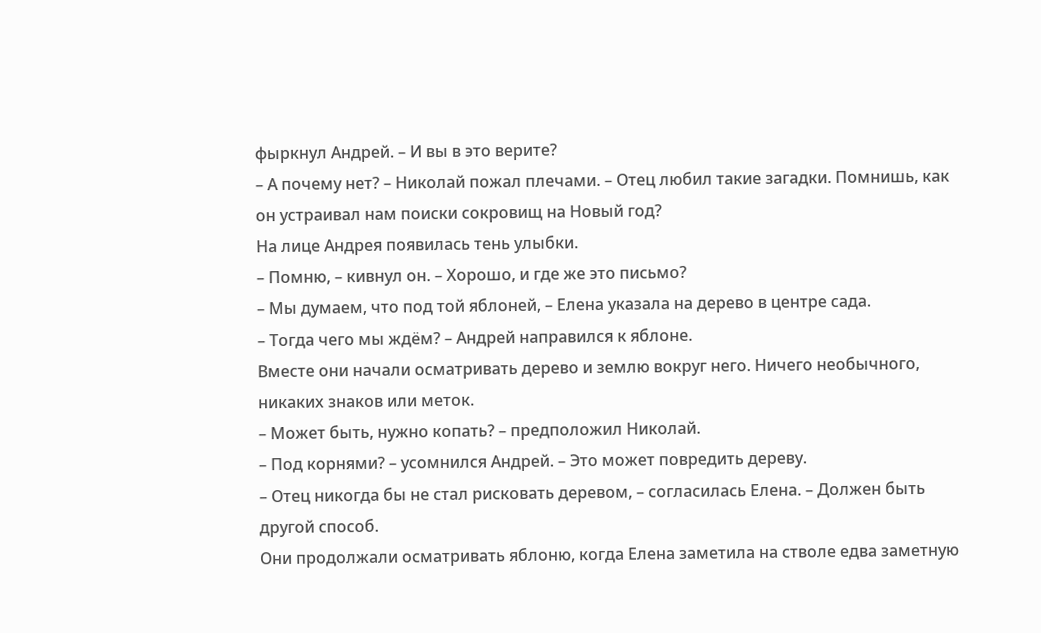фыркнул Андрей. – И вы в это верите?
– А почему нет? – Николай пожал плечами. – Отец любил такие загадки. Помнишь, как он устраивал нам поиски сокровищ на Новый год?
На лице Андрея появилась тень улыбки.
– Помню, – кивнул он. – Хорошо, и где же это письмо?
– Мы думаем, что под той яблоней, – Елена указала на дерево в центре сада.
– Тогда чего мы ждём? – Андрей направился к яблоне.
Вместе они начали осматривать дерево и землю вокруг него. Ничего необычного, никаких знаков или меток.
– Может быть, нужно копать? – предположил Николай.
– Под корнями? – усомнился Андрей. – Это может повредить дереву.
– Отец никогда бы не стал рисковать деревом, – согласилась Елена. – Должен быть другой способ.
Они продолжали осматривать яблоню, когда Елена заметила на стволе едва заметную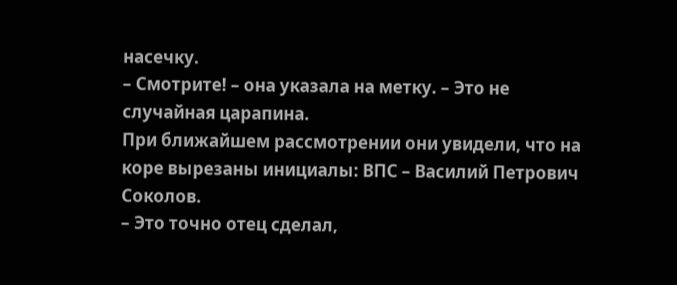насечку.
– Смотрите! – она указала на метку. – Это не случайная царапина.
При ближайшем рассмотрении они увидели, что на коре вырезаны инициалы: ВПС – Василий Петрович Соколов.
– Это точно отец сделал,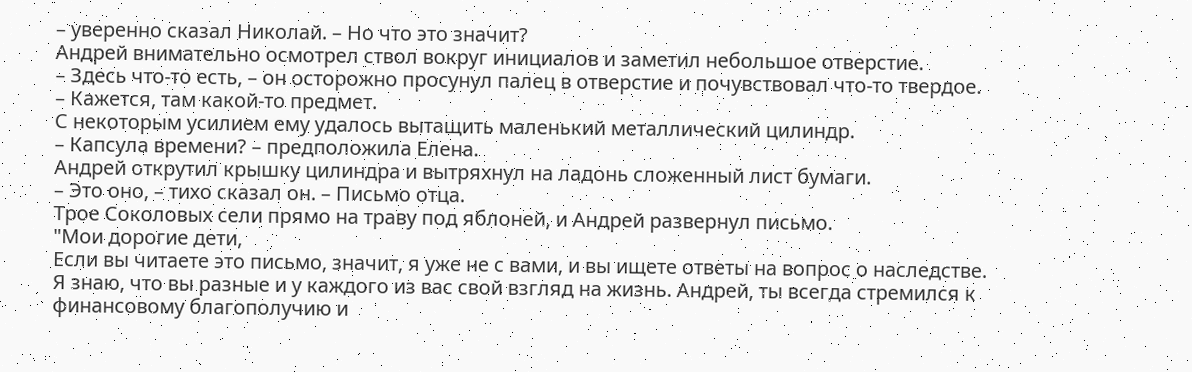– уверенно сказал Николай. – Но что это значит?
Андрей внимательно осмотрел ствол вокруг инициалов и заметил небольшое отверстие.
– Здесь что-то есть, – он осторожно просунул палец в отверстие и почувствовал что-то твердое. – Кажется, там какой-то предмет.
С некоторым усилием ему удалось вытащить маленький металлический цилиндр.
– Капсула времени? – предположила Елена.
Андрей открутил крышку цилиндра и вытряхнул на ладонь сложенный лист бумаги.
– Это оно, – тихо сказал он. – Письмо отца.
Трое Соколовых сели прямо на траву под яблоней, и Андрей развернул письмо.
"Мои дорогие дети,
Если вы читаете это письмо, значит, я уже не с вами, и вы ищете ответы на вопрос о наследстве. Я знаю, что вы разные и у каждого из вас свой взгляд на жизнь. Андрей, ты всегда стремился к финансовому благополучию и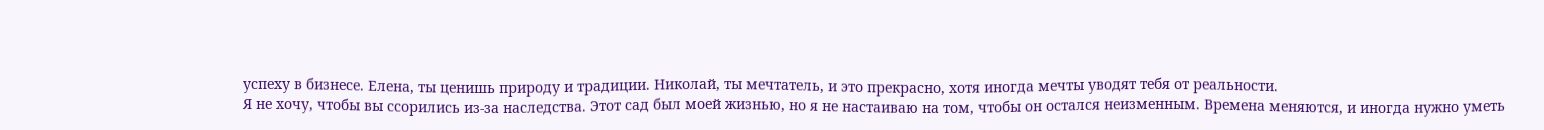успеху в бизнесе. Елена, ты ценишь природу и традиции. Николай, ты мечтатель, и это прекрасно, хотя иногда мечты уводят тебя от реальности.
Я не хочу, чтобы вы ссорились из-за наследства. Этот сад был моей жизнью, но я не настаиваю на том, чтобы он остался неизменным. Времена меняются, и иногда нужно уметь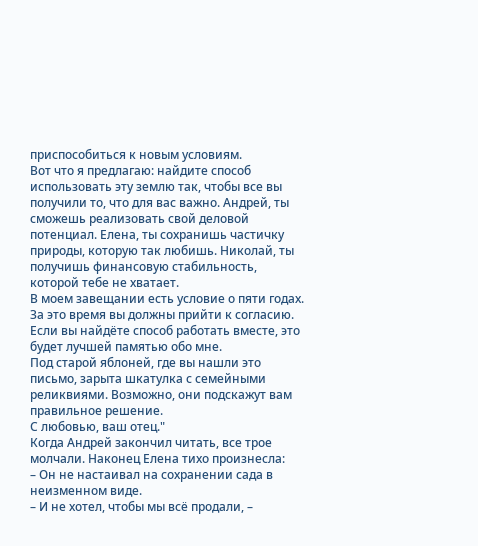приспособиться к новым условиям.
Вот что я предлагаю: найдите способ использовать эту землю так, чтобы все вы получили то, что для вас важно. Андрей, ты сможешь реализовать свой деловой потенциал. Елена, ты сохранишь частичку природы, которую так любишь. Николай, ты получишь финансовую стабильность, которой тебе не хватает.
В моем завещании есть условие о пяти годах. За это время вы должны прийти к согласию. Если вы найдёте способ работать вместе, это будет лучшей памятью обо мне.
Под старой яблоней, где вы нашли это письмо, зарыта шкатулка с семейными реликвиями. Возможно, они подскажут вам правильное решение.
С любовью, ваш отец."
Когда Андрей закончил читать, все трое молчали. Наконец Елена тихо произнесла:
– Он не настаивал на сохранении сада в неизменном виде.
– И не хотел, чтобы мы всё продали, –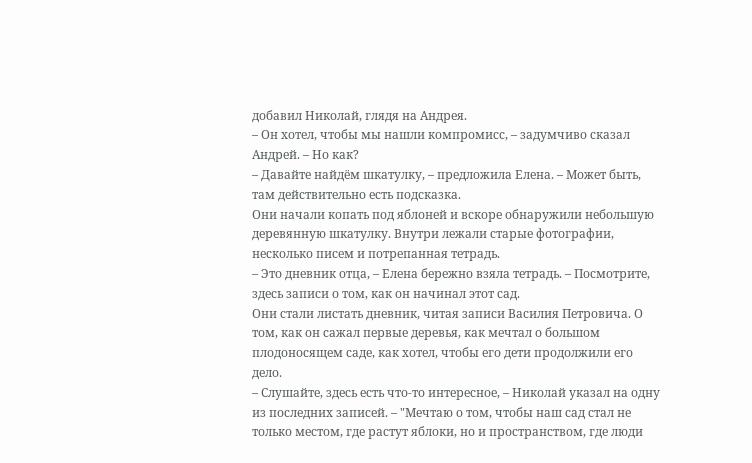добавил Николай, глядя на Андрея.
– Он хотел, чтобы мы нашли компромисс, – задумчиво сказал Андрей. – Но как?
– Давайте найдём шкатулку, – предложила Елена. – Может быть, там действительно есть подсказка.
Они начали копать под яблоней и вскоре обнаружили небольшую деревянную шкатулку. Внутри лежали старые фотографии, несколько писем и потрепанная тетрадь.
– Это дневник отца, – Елена бережно взяла тетрадь. – Посмотрите, здесь записи о том, как он начинал этот сад.
Они стали листать дневник, читая записи Василия Петровича. О том, как он сажал первые деревья, как мечтал о большом плодоносящем саде, как хотел, чтобы его дети продолжили его дело.
– Слушайте, здесь есть что-то интересное, – Николай указал на одну из последних записей. – "Мечтаю о том, чтобы наш сад стал не только местом, где растут яблоки, но и пространством, где люди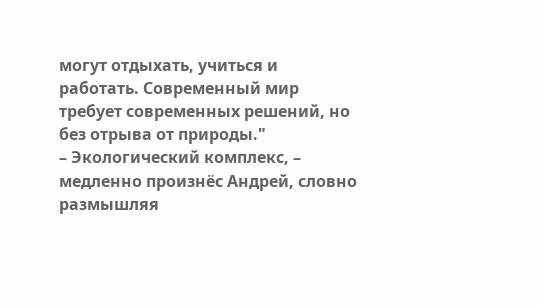могут отдыхать, учиться и работать. Современный мир требует современных решений, но без отрыва от природы."
– Экологический комплекс, – медленно произнёс Андрей, словно размышляя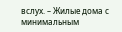вслух. – Жилые дома с минимальным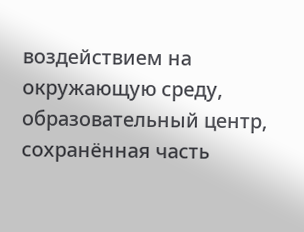воздействием на окружающую среду, образовательный центр, сохранённая часть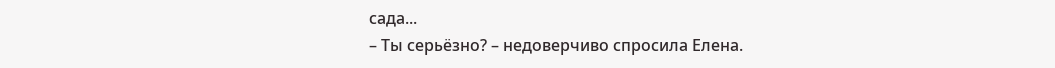сада...
– Ты серьёзно? – недоверчиво спросила Елена.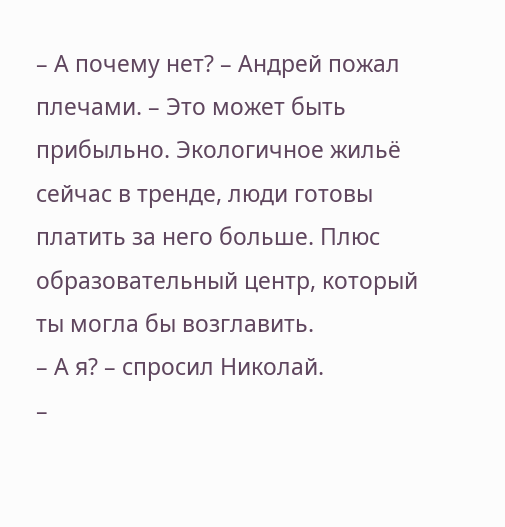– А почему нет? – Андрей пожал плечами. – Это может быть прибыльно. Экологичное жильё сейчас в тренде, люди готовы платить за него больше. Плюс образовательный центр, который ты могла бы возглавить.
– А я? – спросил Николай.
–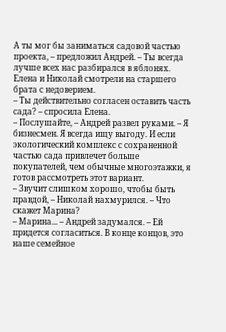А ты мог бы заниматься садовой частью проекта, – предложил Андрей. – Ты всегда лучше всех нас разбирался в яблонях.
Елена и Николай смотрели на старшего брата с недоверием.
– Ты действительно согласен оставить часть сада? – спросила Елена.
– Послушайте, – Андрей развел руками. – Я бизнесмен. Я всегда ищу выгоду. И если экологический комплекс с сохраненной частью сада привлечет больше покупателей, чем обычные многоэтажки, я готов рассмотреть этот вариант.
– Звучит слишком хорошо, чтобы быть правдой, – Николай нахмурился. – Что скажет Марина?
– Марина... – Андрей задумался. – Ей придется согласиться. В конце концов, это наше семейное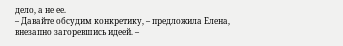дело, а не ее.
– Давайте обсудим конкретику, – предложила Елена, внезапно загоревшись идеей. –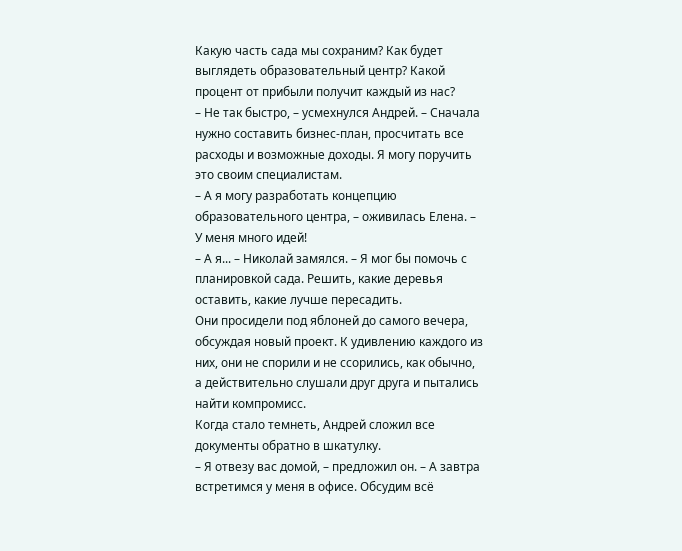Какую часть сада мы сохраним? Как будет выглядеть образовательный центр? Какой процент от прибыли получит каждый из нас?
– Не так быстро, – усмехнулся Андрей. – Сначала нужно составить бизнес-план, просчитать все расходы и возможные доходы. Я могу поручить это своим специалистам.
– А я могу разработать концепцию образовательного центра, – оживилась Елена. – У меня много идей!
– А я... – Николай замялся. – Я мог бы помочь с планировкой сада. Решить, какие деревья оставить, какие лучше пересадить.
Они просидели под яблоней до самого вечера, обсуждая новый проект. К удивлению каждого из них, они не спорили и не ссорились, как обычно, а действительно слушали друг друга и пытались найти компромисс.
Когда стало темнеть, Андрей сложил все документы обратно в шкатулку.
– Я отвезу вас домой, – предложил он. – А завтра встретимся у меня в офисе. Обсудим всё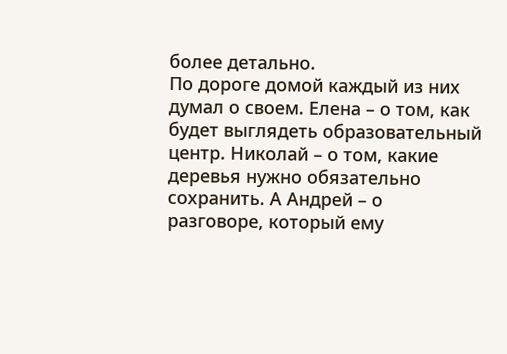более детально.
По дороге домой каждый из них думал о своем. Елена – о том, как будет выглядеть образовательный центр. Николай – о том, какие деревья нужно обязательно сохранить. А Андрей – о разговоре, который ему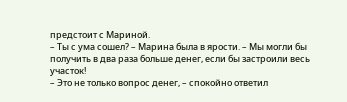предстоит с Мариной.
– Ты с ума сошел? – Марина была в ярости. – Мы могли бы получить в два раза больше денег, если бы застроили весь участок!
– Это не только вопрос денег, – спокойно ответил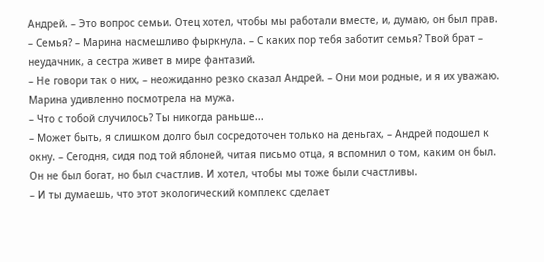Андрей. – Это вопрос семьи. Отец хотел, чтобы мы работали вместе, и, думаю, он был прав.
– Семья? – Марина насмешливо фыркнула. – С каких пор тебя заботит семья? Твой брат – неудачник, а сестра живет в мире фантазий.
– Не говори так о них, – неожиданно резко сказал Андрей. – Они мои родные, и я их уважаю.
Марина удивленно посмотрела на мужа.
– Что с тобой случилось? Ты никогда раньше...
– Может быть, я слишком долго был сосредоточен только на деньгах, – Андрей подошел к окну. – Сегодня, сидя под той яблоней, читая письмо отца, я вспомнил о том, каким он был. Он не был богат, но был счастлив. И хотел, чтобы мы тоже были счастливы.
– И ты думаешь, что этот экологический комплекс сделает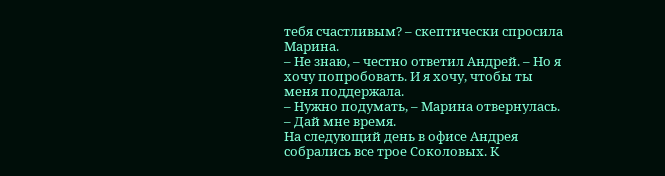тебя счастливым? – скептически спросила Марина.
– Не знаю, – честно ответил Андрей. – Но я хочу попробовать. И я хочу, чтобы ты меня поддержала.
– Нужно подумать, – Марина отвернулась. – Дай мне время.
На следующий день в офисе Андрея собрались все трое Соколовых. К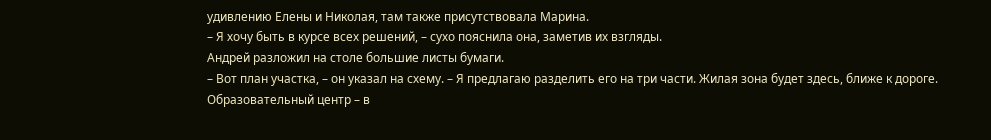удивлению Елены и Николая, там также присутствовала Марина.
– Я хочу быть в курсе всех решений, – сухо пояснила она, заметив их взгляды.
Андрей разложил на столе большие листы бумаги.
– Вот план участка, – он указал на схему. – Я предлагаю разделить его на три части. Жилая зона будет здесь, ближе к дороге. Образовательный центр – в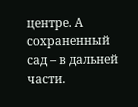центре. А сохраненный сад – в дальней части.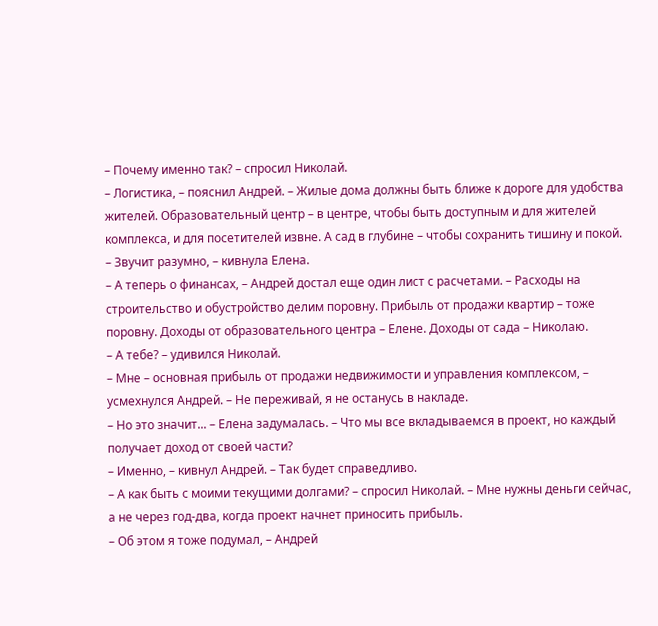– Почему именно так? – спросил Николай.
– Логистика, – пояснил Андрей. – Жилые дома должны быть ближе к дороге для удобства жителей. Образовательный центр – в центре, чтобы быть доступным и для жителей комплекса, и для посетителей извне. А сад в глубине – чтобы сохранить тишину и покой.
– Звучит разумно, – кивнула Елена.
– А теперь о финансах, – Андрей достал еще один лист с расчетами. – Расходы на строительство и обустройство делим поровну. Прибыль от продажи квартир – тоже поровну. Доходы от образовательного центра – Елене. Доходы от сада – Николаю.
– А тебе? – удивился Николай.
– Мне – основная прибыль от продажи недвижимости и управления комплексом, – усмехнулся Андрей. – Не переживай, я не останусь в накладе.
– Но это значит... – Елена задумалась. – Что мы все вкладываемся в проект, но каждый получает доход от своей части?
– Именно, – кивнул Андрей. – Так будет справедливо.
– А как быть с моими текущими долгами? – спросил Николай. – Мне нужны деньги сейчас, а не через год-два, когда проект начнет приносить прибыль.
– Об этом я тоже подумал, – Андрей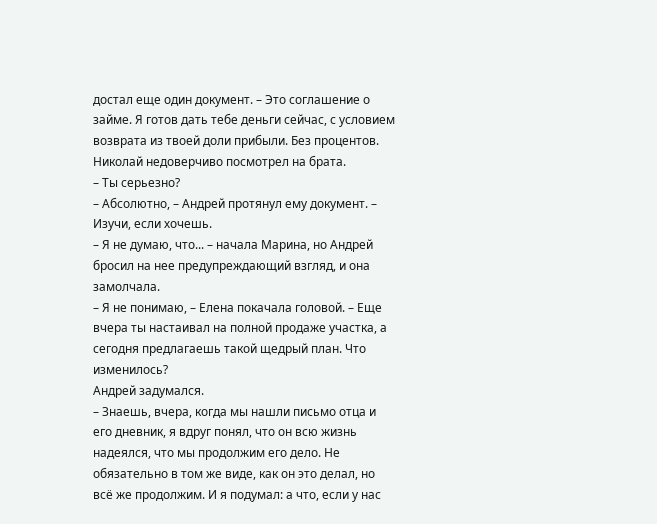достал еще один документ. – Это соглашение о займе. Я готов дать тебе деньги сейчас, с условием возврата из твоей доли прибыли. Без процентов.
Николай недоверчиво посмотрел на брата.
– Ты серьезно?
– Абсолютно, – Андрей протянул ему документ. – Изучи, если хочешь.
– Я не думаю, что... – начала Марина, но Андрей бросил на нее предупреждающий взгляд, и она замолчала.
– Я не понимаю, – Елена покачала головой. – Еще вчера ты настаивал на полной продаже участка, а сегодня предлагаешь такой щедрый план. Что изменилось?
Андрей задумался.
– Знаешь, вчера, когда мы нашли письмо отца и его дневник, я вдруг понял, что он всю жизнь надеялся, что мы продолжим его дело. Не обязательно в том же виде, как он это делал, но всё же продолжим. И я подумал: а что, если у нас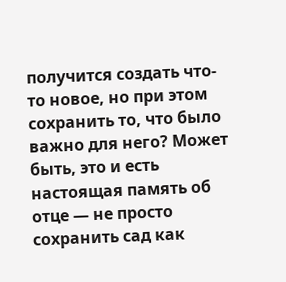получится создать что-то новое, но при этом сохранить то, что было важно для него? Может быть, это и есть настоящая память об отце — не просто сохранить сад как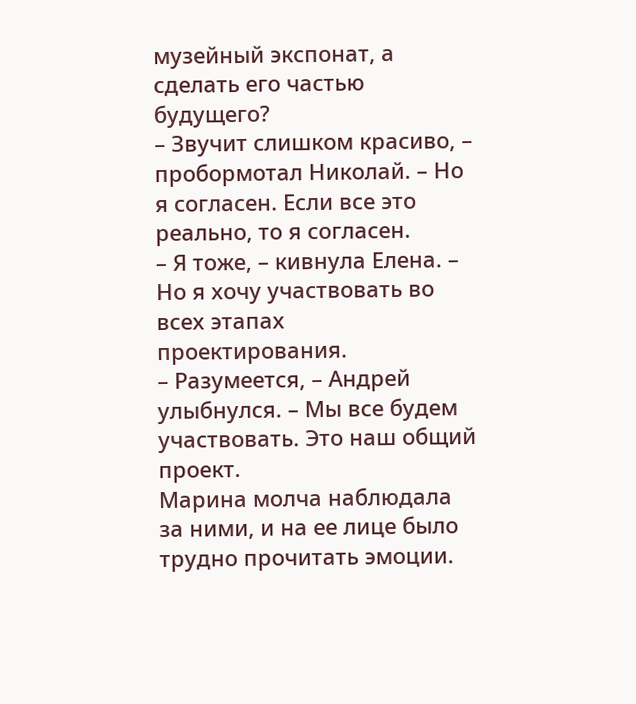музейный экспонат, а сделать его частью будущего?
– Звучит слишком красиво, – пробормотал Николай. – Но я согласен. Если все это реально, то я согласен.
– Я тоже, – кивнула Елена. – Но я хочу участвовать во всех этапах проектирования.
– Разумеется, – Андрей улыбнулся. – Мы все будем участвовать. Это наш общий проект.
Марина молча наблюдала за ними, и на ее лице было трудно прочитать эмоции.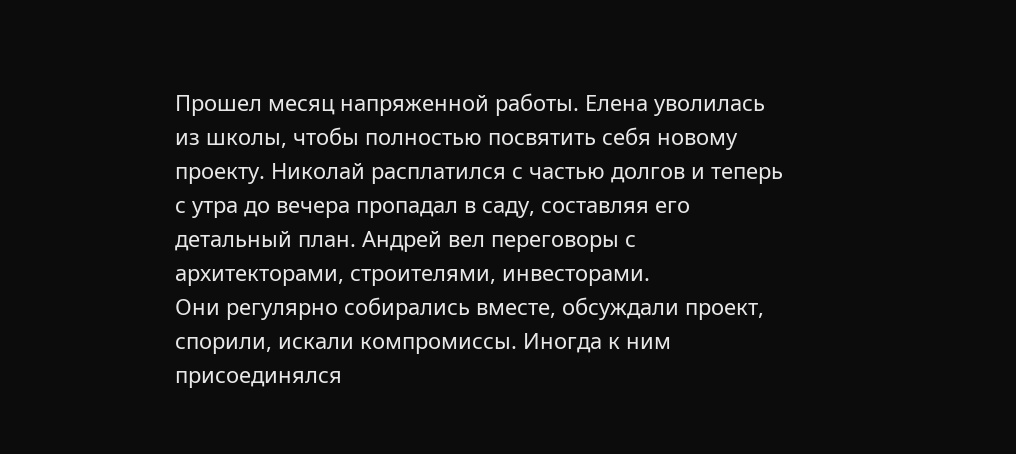Прошел месяц напряженной работы. Елена уволилась из школы, чтобы полностью посвятить себя новому проекту. Николай расплатился с частью долгов и теперь с утра до вечера пропадал в саду, составляя его детальный план. Андрей вел переговоры с архитекторами, строителями, инвесторами.
Они регулярно собирались вместе, обсуждали проект, спорили, искали компромиссы. Иногда к ним присоединялся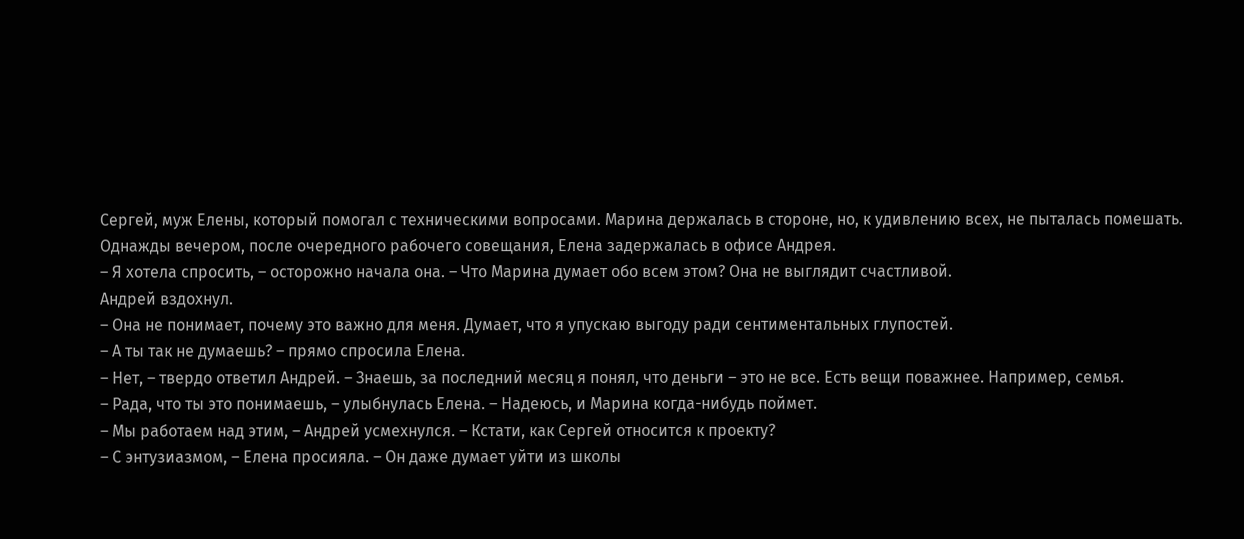Сергей, муж Елены, который помогал с техническими вопросами. Марина держалась в стороне, но, к удивлению всех, не пыталась помешать.
Однажды вечером, после очередного рабочего совещания, Елена задержалась в офисе Андрея.
– Я хотела спросить, – осторожно начала она. – Что Марина думает обо всем этом? Она не выглядит счастливой.
Андрей вздохнул.
– Она не понимает, почему это важно для меня. Думает, что я упускаю выгоду ради сентиментальных глупостей.
– А ты так не думаешь? – прямо спросила Елена.
– Нет, – твердо ответил Андрей. – Знаешь, за последний месяц я понял, что деньги – это не все. Есть вещи поважнее. Например, семья.
– Рада, что ты это понимаешь, – улыбнулась Елена. – Надеюсь, и Марина когда-нибудь поймет.
– Мы работаем над этим, – Андрей усмехнулся. – Кстати, как Сергей относится к проекту?
– С энтузиазмом, – Елена просияла. – Он даже думает уйти из школы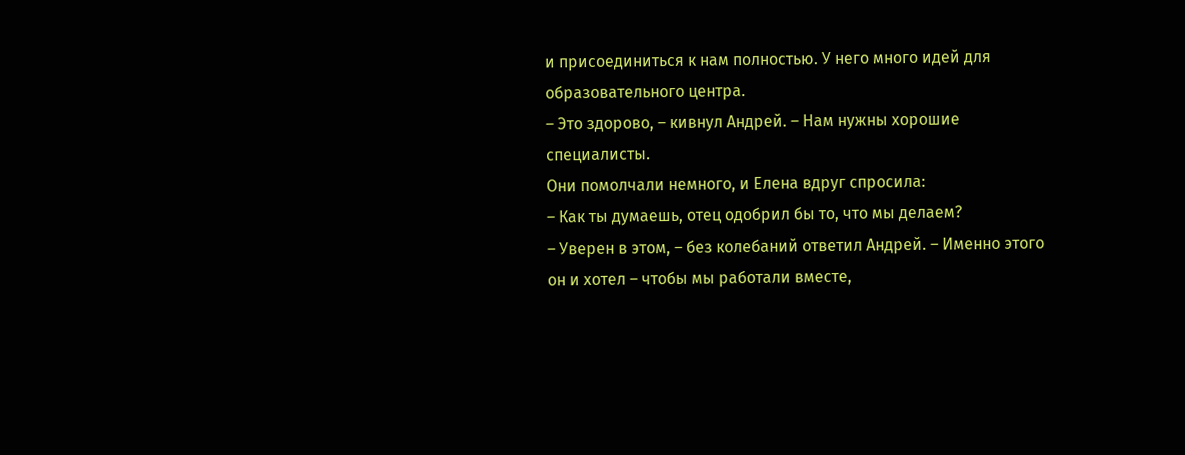и присоединиться к нам полностью. У него много идей для образовательного центра.
– Это здорово, – кивнул Андрей. – Нам нужны хорошие специалисты.
Они помолчали немного, и Елена вдруг спросила:
– Как ты думаешь, отец одобрил бы то, что мы делаем?
– Уверен в этом, – без колебаний ответил Андрей. – Именно этого он и хотел – чтобы мы работали вместе,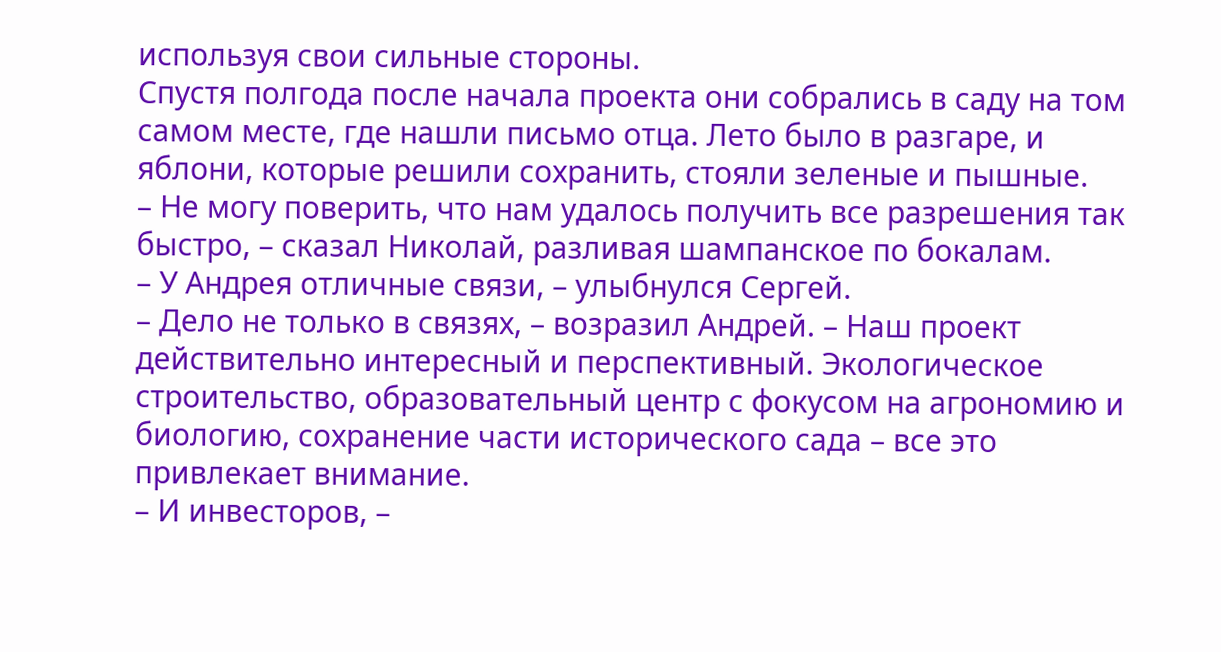используя свои сильные стороны.
Спустя полгода после начала проекта они собрались в саду на том самом месте, где нашли письмо отца. Лето было в разгаре, и яблони, которые решили сохранить, стояли зеленые и пышные.
– Не могу поверить, что нам удалось получить все разрешения так быстро, – сказал Николай, разливая шампанское по бокалам.
– У Андрея отличные связи, – улыбнулся Сергей.
– Дело не только в связях, – возразил Андрей. – Наш проект действительно интересный и перспективный. Экологическое строительство, образовательный центр с фокусом на агрономию и биологию, сохранение части исторического сада – все это привлекает внимание.
– И инвесторов, –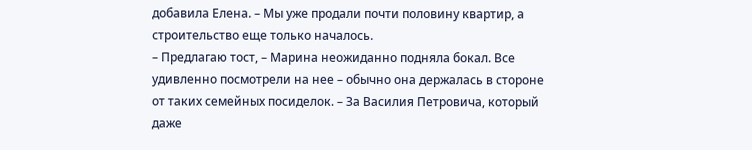добавила Елена. – Мы уже продали почти половину квартир, а строительство еще только началось.
– Предлагаю тост, – Марина неожиданно подняла бокал. Все удивленно посмотрели на нее – обычно она держалась в стороне от таких семейных посиделок. – За Василия Петровича, который даже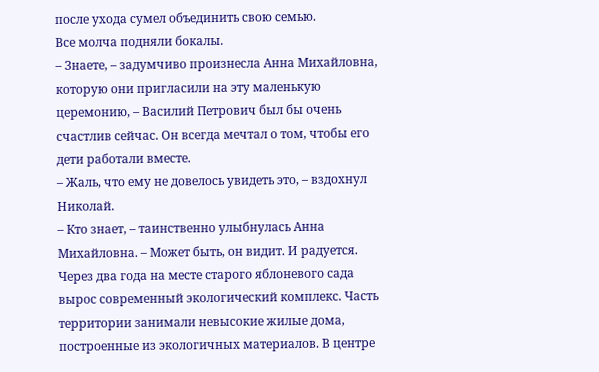после ухода сумел объединить свою семью.
Все молча подняли бокалы.
– Знаете, – задумчиво произнесла Анна Михайловна, которую они пригласили на эту маленькую церемонию, – Василий Петрович был бы очень счастлив сейчас. Он всегда мечтал о том, чтобы его дети работали вместе.
– Жаль, что ему не довелось увидеть это, – вздохнул Николай.
– Кто знает, – таинственно улыбнулась Анна Михайловна. – Может быть, он видит. И радуется.
Через два года на месте старого яблоневого сада вырос современный экологический комплекс. Часть территории занимали невысокие жилые дома, построенные из экологичных материалов. В центре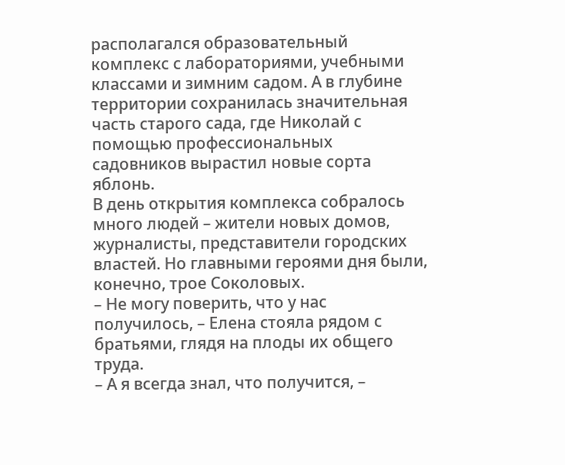располагался образовательный комплекс с лабораториями, учебными классами и зимним садом. А в глубине территории сохранилась значительная часть старого сада, где Николай с помощью профессиональных садовников вырастил новые сорта яблонь.
В день открытия комплекса собралось много людей – жители новых домов, журналисты, представители городских властей. Но главными героями дня были, конечно, трое Соколовых.
– Не могу поверить, что у нас получилось, – Елена стояла рядом с братьями, глядя на плоды их общего труда.
– А я всегда знал, что получится, –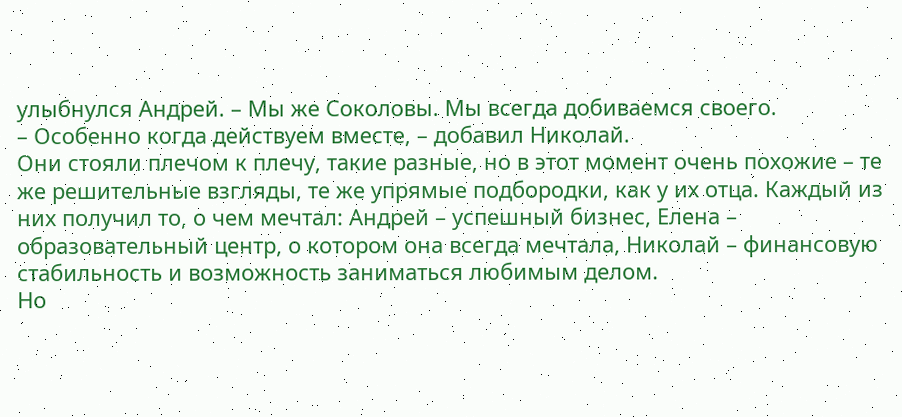улыбнулся Андрей. – Мы же Соколовы. Мы всегда добиваемся своего.
– Особенно когда действуем вместе, – добавил Николай.
Они стояли плечом к плечу, такие разные, но в этот момент очень похожие – те же решительные взгляды, те же упрямые подбородки, как у их отца. Каждый из них получил то, о чем мечтал: Андрей – успешный бизнес, Елена – образовательный центр, о котором она всегда мечтала, Николай – финансовую стабильность и возможность заниматься любимым делом.
Но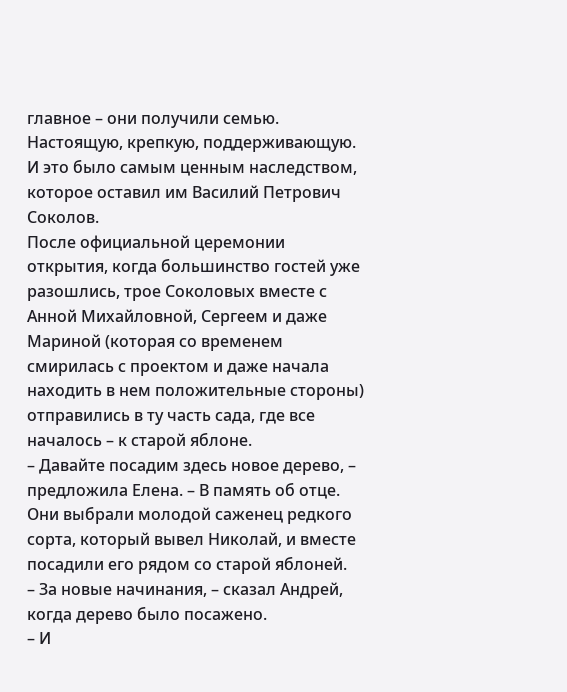главное – они получили семью. Настоящую, крепкую, поддерживающую. И это было самым ценным наследством, которое оставил им Василий Петрович Соколов.
После официальной церемонии открытия, когда большинство гостей уже разошлись, трое Соколовых вместе с Анной Михайловной, Сергеем и даже Мариной (которая со временем смирилась с проектом и даже начала находить в нем положительные стороны) отправились в ту часть сада, где все началось – к старой яблоне.
– Давайте посадим здесь новое дерево, – предложила Елена. – В память об отце.
Они выбрали молодой саженец редкого сорта, который вывел Николай, и вместе посадили его рядом со старой яблоней.
– За новые начинания, – сказал Андрей, когда дерево было посажено.
– И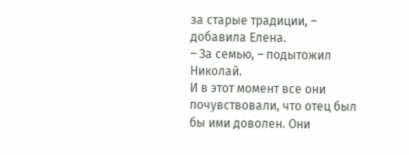за старые традиции, – добавила Елена.
– За семью, – подытожил Николай.
И в этот момент все они почувствовали, что отец был бы ими доволен. Они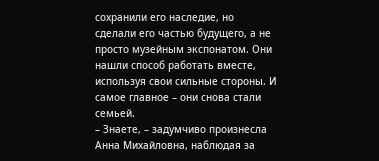сохранили его наследие, но сделали его частью будущего, а не просто музейным экспонатом. Они нашли способ работать вместе, используя свои сильные стороны. И самое главное – они снова стали семьей.
– Знаете, – задумчиво произнесла Анна Михайловна, наблюдая за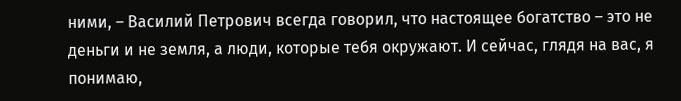ними, – Василий Петрович всегда говорил, что настоящее богатство – это не деньги и не земля, а люди, которые тебя окружают. И сейчас, глядя на вас, я понимаю,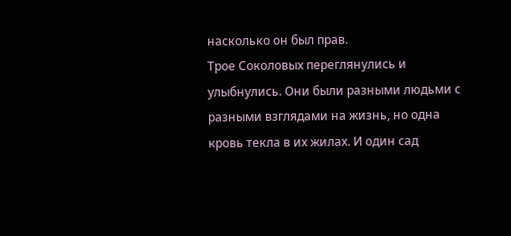насколько он был прав.
Трое Соколовых переглянулись и улыбнулись. Они были разными людьми с разными взглядами на жизнь, но одна кровь текла в их жилах. И один сад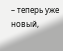– теперь уже новый,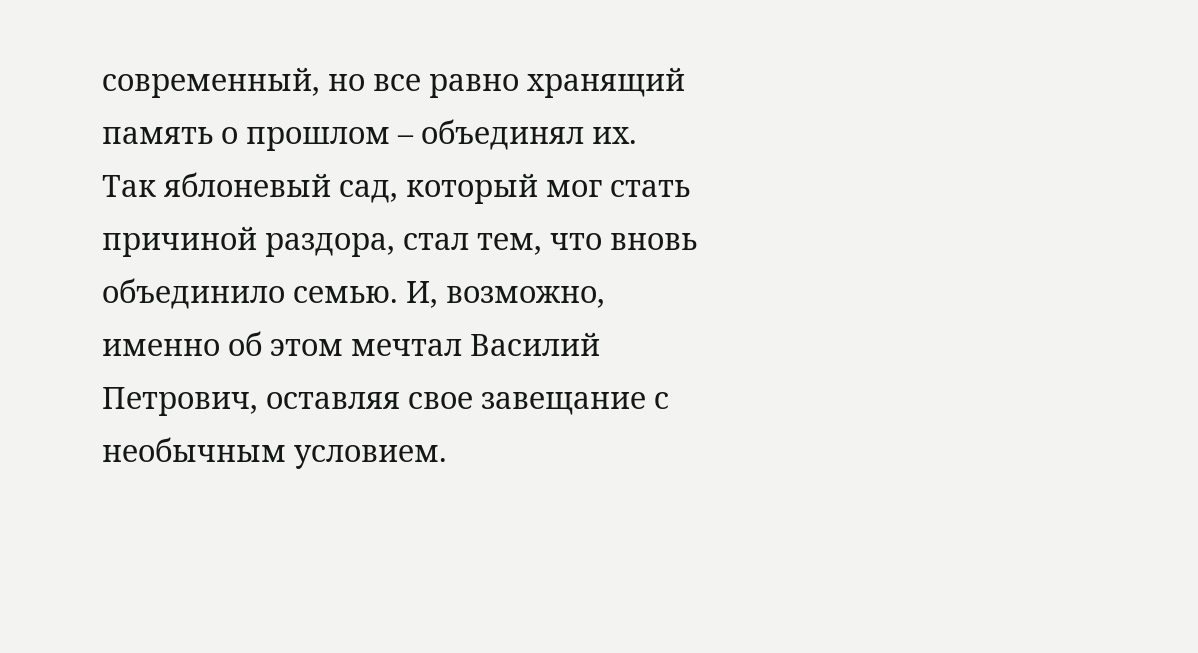современный, но все равно хранящий память о прошлом – объединял их.
Так яблоневый сад, который мог стать причиной раздора, стал тем, что вновь объединило семью. И, возможно, именно об этом мечтал Василий Петрович, оставляя свое завещание с необычным условием.